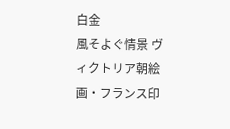白金
風そよぐ情景 ヴィクトリア朝絵画・フランス印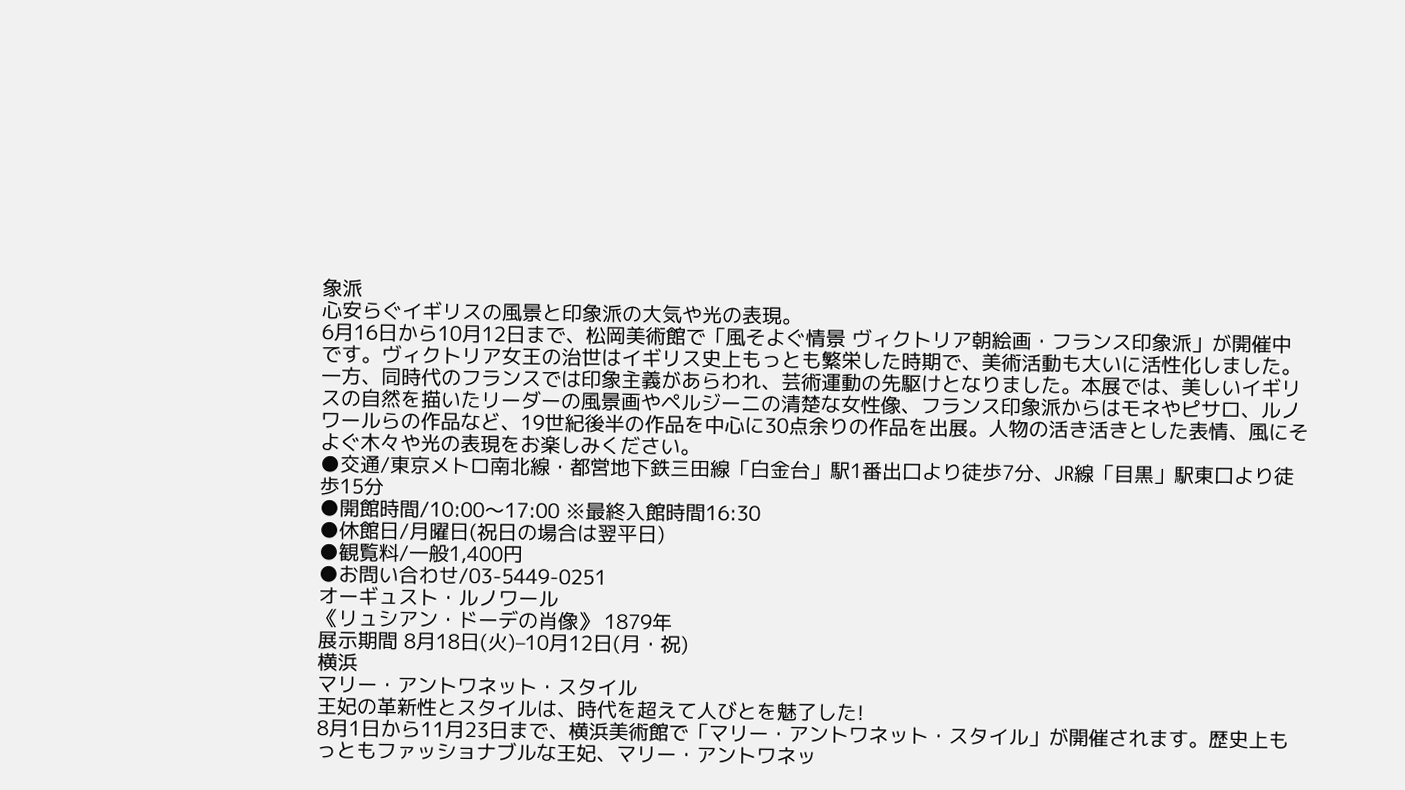象派
心安らぐイギリスの風景と印象派の大気や光の表現。
6月16日から10月12日まで、松岡美術館で「風そよぐ情景 ヴィクトリア朝絵画・フランス印象派」が開催中です。ヴィクトリア女王の治世はイギリス史上もっとも繁栄した時期で、美術活動も大いに活性化しました。一方、同時代のフランスでは印象主義があらわれ、芸術運動の先駆けとなりました。本展では、美しいイギリスの自然を描いたリーダーの風景画やペルジーニの清楚な女性像、フランス印象派からはモネやピサロ、ルノワールらの作品など、19世紀後半の作品を中心に30点余りの作品を出展。人物の活き活きとした表情、風にそよぐ木々や光の表現をお楽しみください。
●交通/東京メトロ南北線・都営地下鉄三田線「白金台」駅1番出口より徒歩7分、JR線「目黒」駅東口より徒歩15分
●開館時間/10:00〜17:00 ※最終入館時間16:30
●休館日/月曜日(祝日の場合は翌平日)
●観覧料/一般1,400円
●お問い合わせ/03-5449-0251
オーギュスト・ルノワール
《リュシアン・ドーデの肖像》 1879年
展示期間 8月18日(火)–10月12日(月・祝)
横浜
マリー・アントワネット・スタイル
王妃の革新性とスタイルは、時代を超えて人びとを魅了した!
8月1日から11月23日まで、横浜美術館で「マリー・アントワネット・スタイル」が開催されます。歴史上もっともファッショナブルな王妃、マリー・アントワネッ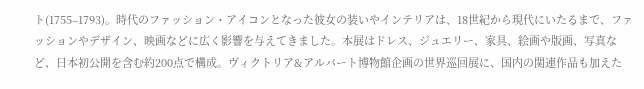ト(1755–1793)。時代のファッション・アイコンとなった彼女の装いやインテリアは、18世紀から現代にいたるまで、ファッションやデザイン、映画などに広く影響を与えてきました。本展はドレス、ジュエリー、家具、絵画や版画、写真など、日本初公開を含む約200点で構成。ヴィクトリア&アルバート博物館企画の世界巡回展に、国内の関連作品も加えた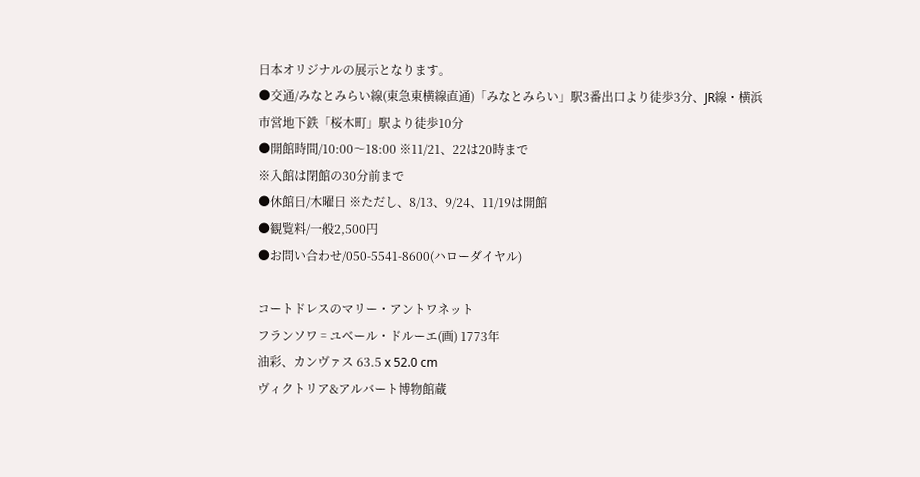日本オリジナルの展示となります。
●交通/みなとみらい線(東急東横線直通)「みなとみらい」駅3番出口より徒歩3分、JR線・横浜市営地下鉄「桜木町」駅より徒歩10分
●開館時間/10:00〜18:00 ※11/21、22は20時まで
※入館は閉館の30分前まで
●休館日/木曜日 ※ただし、8/13、9/24、11/19は開館
●観覧料/一般2,500円
●お問い合わせ/050-5541-8600(ハローダイヤル)

コートドレスのマリー・アントワネット
フランソワ゠ユベール・ドルーエ(画) 1773年
油彩、カンヴァス 63.5 x 52.0 cm
ヴィクトリア&アルバート博物館蔵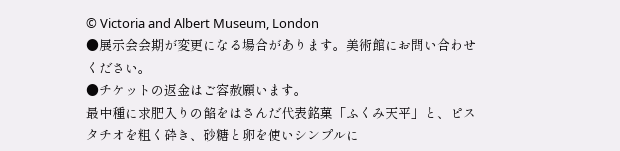© Victoria and Albert Museum, London
●展示会会期が変更になる場合があります。美術館にお問い合わせください。
●チケットの返金はご容赦願います。
最中種に求肥入りの餡をはさんだ代表銘菓「ふくみ天平」と、ピスタチオを粗く砕き、砂糖と卵を使いシンプルに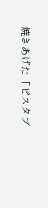焼きあげた「ピスタブ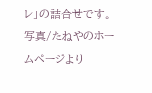レ」の詰合せです。
写真/たねやのホームページより